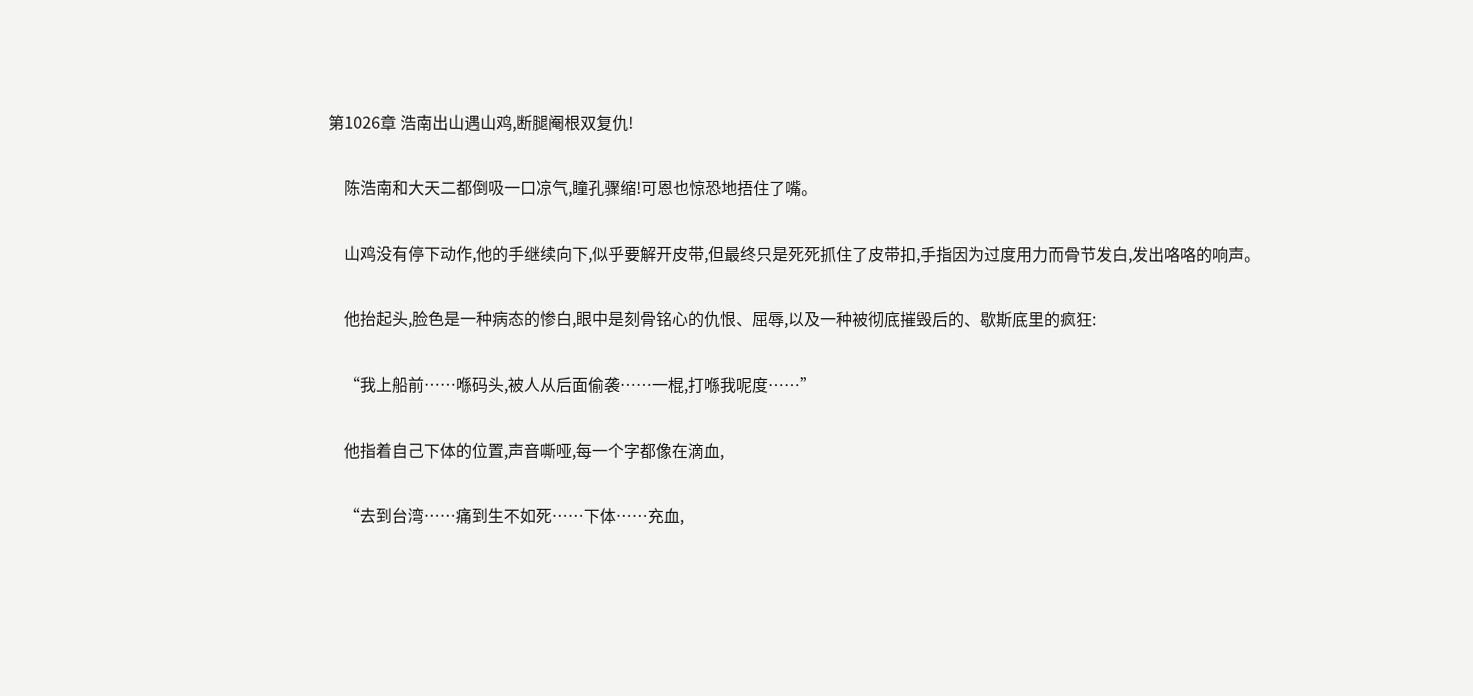第1026章 浩南出山遇山鸡,断腿阉根双复仇!

    陈浩南和大天二都倒吸一口凉气,瞳孔骤缩!可恩也惊恐地捂住了嘴。

    山鸡没有停下动作,他的手继续向下,似乎要解开皮带,但最终只是死死抓住了皮带扣,手指因为过度用力而骨节发白,发出咯咯的响声。

    他抬起头,脸色是一种病态的惨白,眼中是刻骨铭心的仇恨、屈辱,以及一种被彻底摧毁后的、歇斯底里的疯狂:

    “我上船前……喺码头,被人从后面偷袭……一棍,打喺我呢度……”

    他指着自己下体的位置,声音嘶哑,每一个字都像在滴血,

    “去到台湾……痛到生不如死……下体……充血,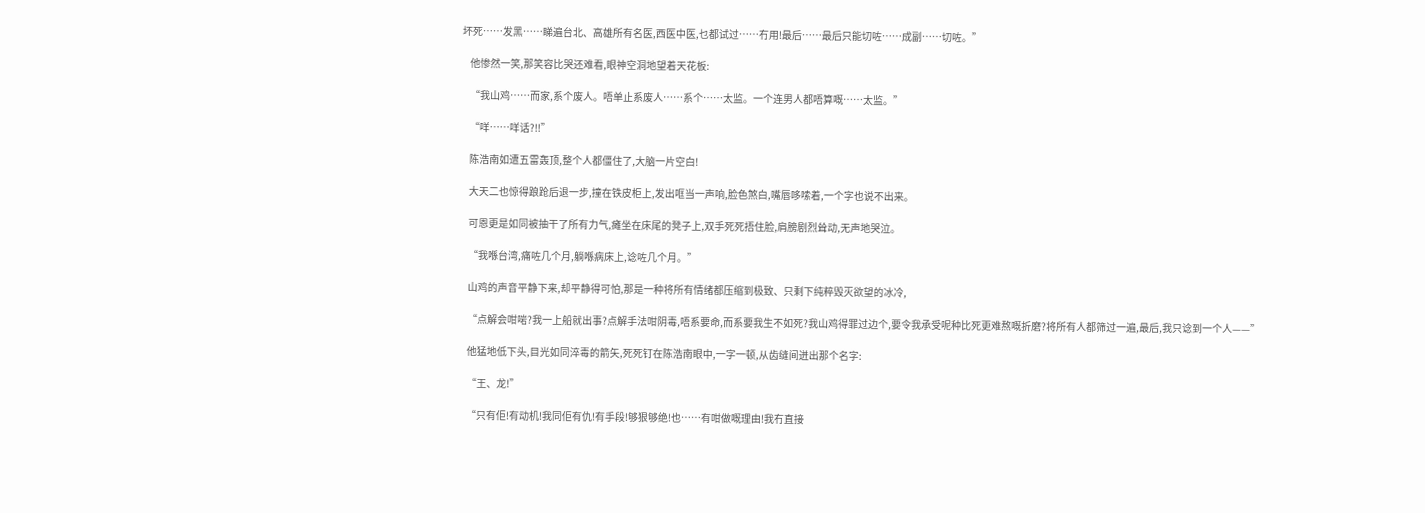坏死……发黑……睇遍台北、高雄所有名医,西医中医,乜都试过……冇用!最后……最后只能切咗……成副……切咗。”

    他惨然一笑,那笑容比哭还难看,眼神空洞地望着天花板:

    “我山鸡……而家,系个废人。唔单止系废人……系个……太监。一个连男人都唔算嘅……太监。”

    “咩……咩话?!!”

    陈浩南如遭五雷轰顶,整个人都僵住了,大脑一片空白!

    大天二也惊得踉跄后退一步,撞在铁皮柜上,发出哐当一声响,脸色煞白,嘴唇哆嗦着,一个字也说不出来。

    可恩更是如同被抽干了所有力气,瘫坐在床尾的凳子上,双手死死捂住脸,肩膀剧烈耸动,无声地哭泣。

    “我喺台湾,痛咗几个月,躺喺病床上,谂咗几个月。”

    山鸡的声音平静下来,却平静得可怕,那是一种将所有情绪都压缩到极致、只剩下纯粹毁灭欲望的冰冷,

    “点解会咁啱?我一上船就出事?点解手法咁阴毒,唔系要命,而系要我生不如死?我山鸡得罪过边个,要令我承受呢种比死更难熬嘅折磨?将所有人都筛过一遍,最后,我只谂到一个人——”

    他猛地低下头,目光如同淬毒的箭矢,死死钉在陈浩南眼中,一字一顿,从齿缝间迸出那个名字:

    “王、龙!”

    “只有佢!有动机!我同佢有仇!有手段!够狠够绝!也……有咁做嘅理由!我冇直接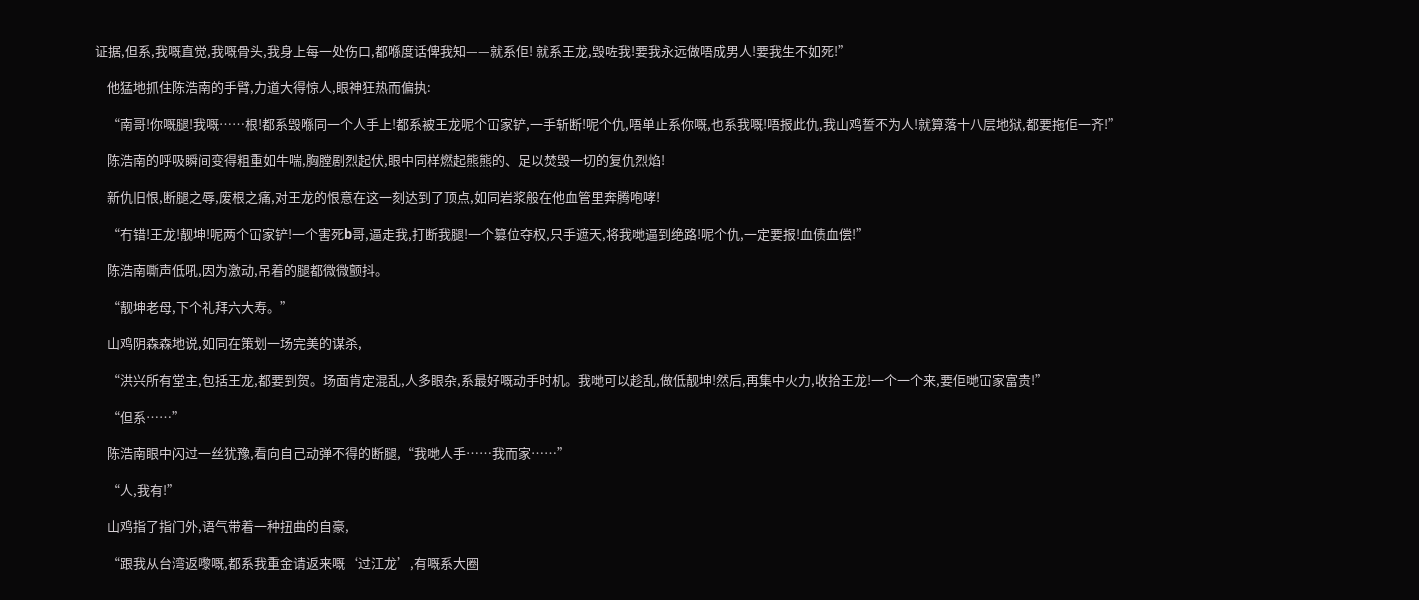证据,但系,我嘅直觉,我嘅骨头,我身上每一处伤口,都喺度话俾我知——就系佢! 就系王龙,毁咗我!要我永远做唔成男人!要我生不如死!”

    他猛地抓住陈浩南的手臂,力道大得惊人,眼神狂热而偏执:

    “南哥!你嘅腿!我嘅……根!都系毁喺同一个人手上!都系被王龙呢个冚家铲,一手斩断!呢个仇,唔单止系你嘅,也系我嘅!唔报此仇,我山鸡誓不为人!就算落十八层地狱,都要拖佢一齐!”

    陈浩南的呼吸瞬间变得粗重如牛喘,胸膛剧烈起伏,眼中同样燃起熊熊的、足以焚毁一切的复仇烈焰!

    新仇旧恨,断腿之辱,废根之痛,对王龙的恨意在这一刻达到了顶点,如同岩浆般在他血管里奔腾咆哮!

    “冇错!王龙!靓坤!呢两个冚家铲!一个害死b哥,逼走我,打断我腿!一个篡位夺权,只手遮天,将我哋逼到绝路!呢个仇,一定要报!血债血偿!”

    陈浩南嘶声低吼,因为激动,吊着的腿都微微颤抖。

    “靓坤老母,下个礼拜六大寿。”

    山鸡阴森森地说,如同在策划一场完美的谋杀,

    “洪兴所有堂主,包括王龙,都要到贺。场面肯定混乱,人多眼杂,系最好嘅动手时机。我哋可以趁乱,做低靓坤!然后,再集中火力,收拾王龙!一个一个来,要佢哋冚家富贵!”

    “但系……”

    陈浩南眼中闪过一丝犹豫,看向自己动弹不得的断腿,“我哋人手……我而家……”

    “人,我有!”

    山鸡指了指门外,语气带着一种扭曲的自豪,

    “跟我从台湾返嚟嘅,都系我重金请返来嘅‘过江龙’,有嘅系大圈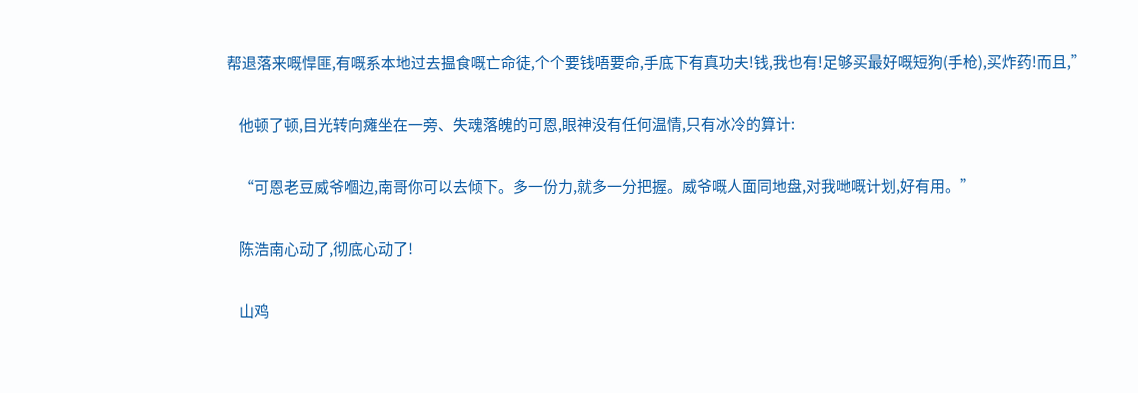帮退落来嘅悍匪,有嘅系本地过去揾食嘅亡命徒,个个要钱唔要命,手底下有真功夫!钱,我也有!足够买最好嘅短狗(手枪),买炸药!而且,”

    他顿了顿,目光转向瘫坐在一旁、失魂落魄的可恩,眼神没有任何温情,只有冰冷的算计:

    “可恩老豆威爷嗰边,南哥你可以去倾下。多一份力,就多一分把握。威爷嘅人面同地盘,对我哋嘅计划,好有用。”

    陈浩南心动了,彻底心动了!

    山鸡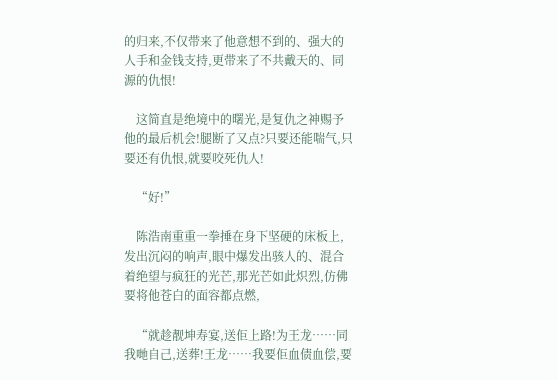的归来,不仅带来了他意想不到的、强大的人手和金钱支持,更带来了不共戴天的、同源的仇恨!

    这简直是绝境中的曙光,是复仇之神赐予他的最后机会!腿断了又点?只要还能喘气,只要还有仇恨,就要咬死仇人!

    “好!”

    陈浩南重重一拳捶在身下坚硬的床板上,发出沉闷的响声,眼中爆发出骇人的、混合着绝望与疯狂的光芒,那光芒如此炽烈,仿佛要将他苍白的面容都点燃,

    “就趁靓坤寿宴,送佢上路!为王龙……同我哋自己,送葬!王龙……我要佢血债血偿,要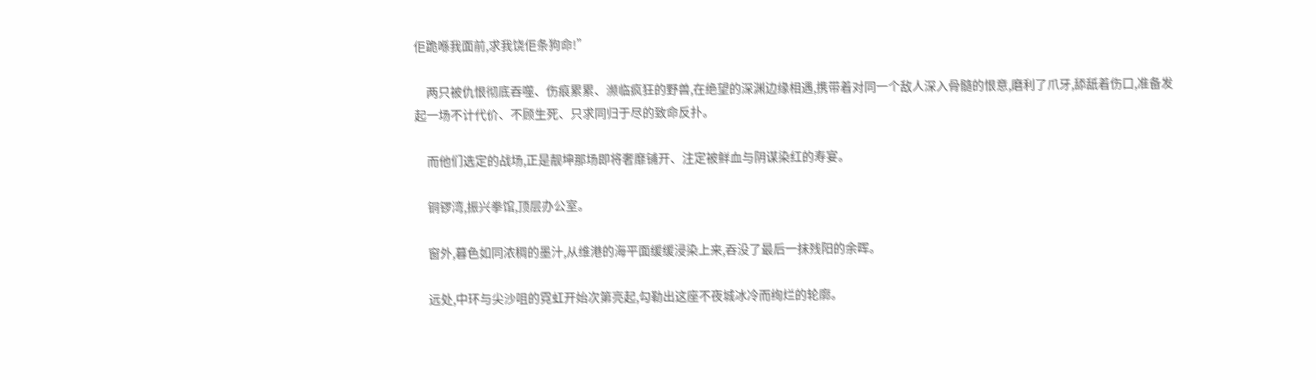佢跪喺我面前,求我饶佢条狗命!”

    两只被仇恨彻底吞噬、伤痕累累、濒临疯狂的野兽,在绝望的深渊边缘相遇,携带着对同一个敌人深入骨髓的恨意,磨利了爪牙,舔舐着伤口,准备发起一场不计代价、不顾生死、只求同归于尽的致命反扑。

    而他们选定的战场,正是靓坤那场即将奢靡铺开、注定被鲜血与阴谋染红的寿宴。

    铜锣湾,振兴拳馆,顶层办公室。

    窗外,暮色如同浓稠的墨汁,从维港的海平面缓缓浸染上来,吞没了最后一抹残阳的余晖。

    远处,中环与尖沙咀的霓虹开始次第亮起,勾勒出这座不夜城冰冷而绚烂的轮廓。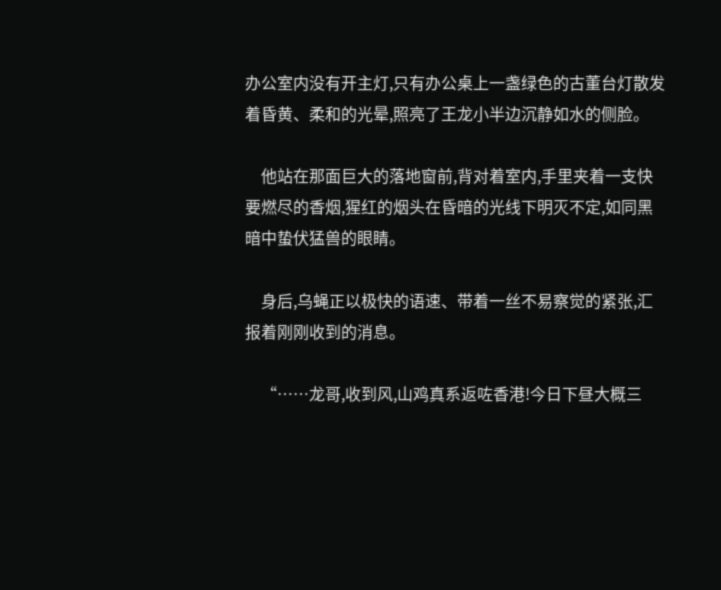办公室内没有开主灯,只有办公桌上一盏绿色的古董台灯散发着昏黄、柔和的光晕,照亮了王龙小半边沉静如水的侧脸。

    他站在那面巨大的落地窗前,背对着室内,手里夹着一支快要燃尽的香烟,猩红的烟头在昏暗的光线下明灭不定,如同黑暗中蛰伏猛兽的眼睛。

    身后,乌蝇正以极快的语速、带着一丝不易察觉的紧张,汇报着刚刚收到的消息。

    “……龙哥,收到风,山鸡真系返咗香港!今日下昼大概三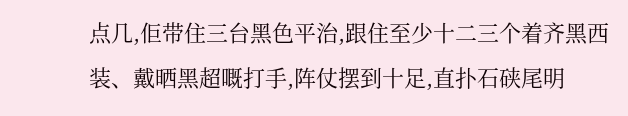点几,佢带住三台黑色平治,跟住至少十二三个着齐黑西装、戴晒黑超嘅打手,阵仗摆到十足,直扑石硖尾明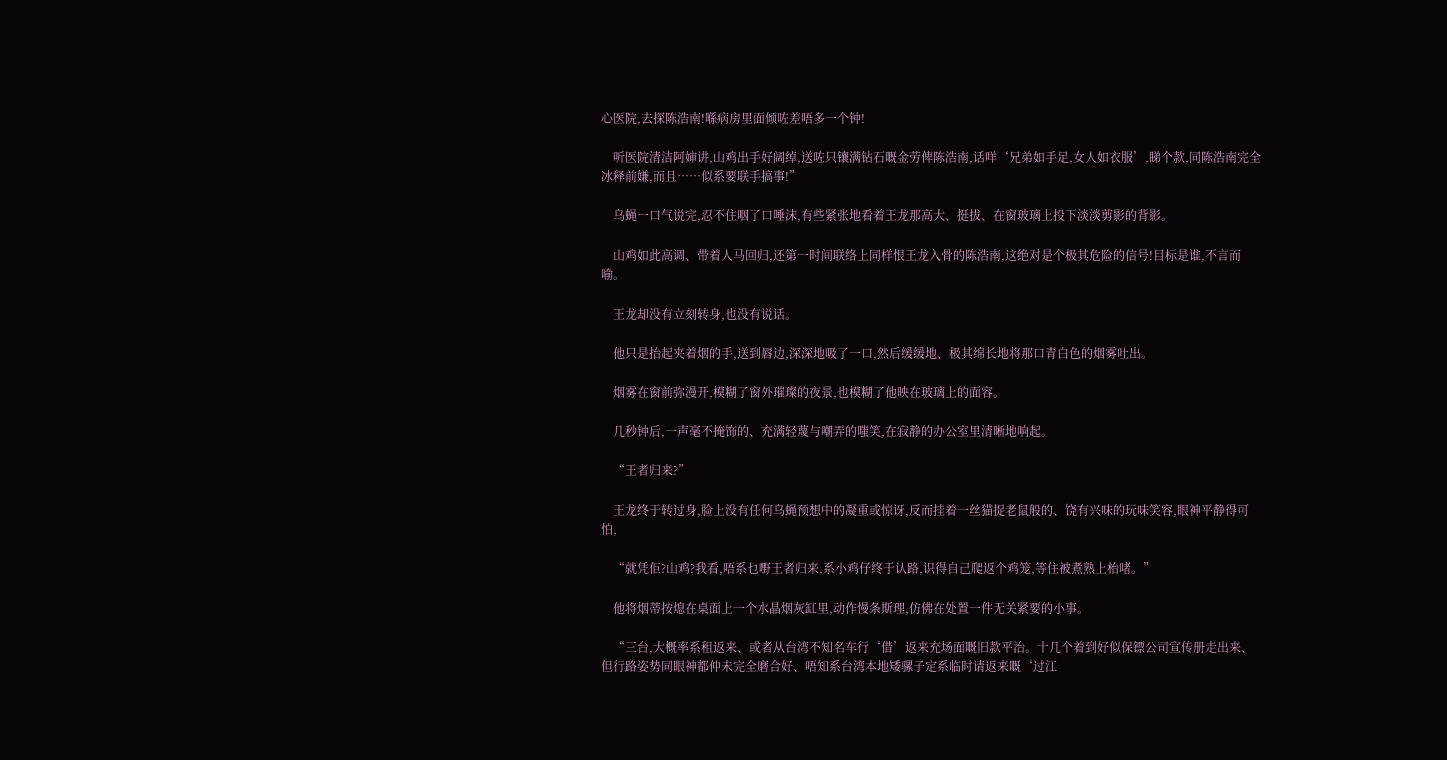心医院,去探陈浩南!喺病房里面倾咗差唔多一个钟!

    听医院清洁阿婶讲,山鸡出手好阔绰,送咗只镶满钻石嘅金劳俾陈浩南,话咩‘兄弟如手足,女人如衣服’,睇个款,同陈浩南完全冰释前嫌,而且……似系要联手搞事!”

    乌蝇一口气说完,忍不住咽了口唾沫,有些紧张地看着王龙那高大、挺拔、在窗玻璃上投下淡淡剪影的背影。

    山鸡如此高调、带着人马回归,还第一时间联络上同样恨王龙入骨的陈浩南,这绝对是个极其危险的信号!目标是谁,不言而喻。

    王龙却没有立刻转身,也没有说话。

    他只是抬起夹着烟的手,送到唇边,深深地吸了一口,然后缓缓地、极其绵长地将那口青白色的烟雾吐出。

    烟雾在窗前弥漫开,模糊了窗外璀璨的夜景,也模糊了他映在玻璃上的面容。

    几秒钟后,一声毫不掩饰的、充满轻蔑与嘲弄的嗤笑,在寂静的办公室里清晰地响起。

    “王者归来?”

    王龙终于转过身,脸上没有任何乌蝇预想中的凝重或惊讶,反而挂着一丝猫捉老鼠般的、饶有兴味的玩味笑容,眼神平静得可怕,

    “就凭佢?山鸡?我看,唔系乜嘢王者归来,系小鸡仔终于认路,识得自己爬返个鸡笼,等住被煮熟上枱啫。”

    他将烟蒂按熄在桌面上一个水晶烟灰缸里,动作慢条斯理,仿佛在处置一件无关紧要的小事。

    “三台,大概率系租返来、或者从台湾不知名车行‘借’返来充场面嘅旧款平治。十几个着到好似保镖公司宣传册走出来、但行路姿势同眼神都仲未完全磨合好、唔知系台湾本地矮骡子定系临时请返来嘅‘过江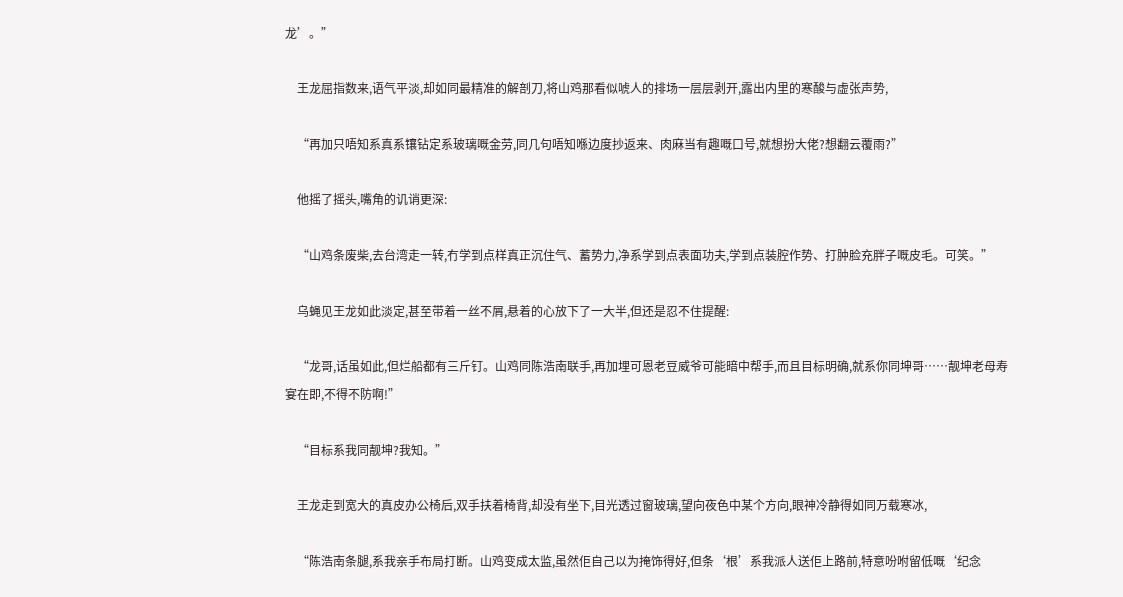龙’。”

    王龙屈指数来,语气平淡,却如同最精准的解剖刀,将山鸡那看似唬人的排场一层层剥开,露出内里的寒酸与虚张声势,

    “再加只唔知系真系镶钻定系玻璃嘅金劳,同几句唔知喺边度抄返来、肉麻当有趣嘅口号,就想扮大佬?想翻云覆雨?”

    他摇了摇头,嘴角的讥诮更深:

    “山鸡条废柴,去台湾走一转,冇学到点样真正沉住气、蓄势力,净系学到点表面功夫,学到点装腔作势、打肿脸充胖子嘅皮毛。可笑。”

    乌蝇见王龙如此淡定,甚至带着一丝不屑,悬着的心放下了一大半,但还是忍不住提醒:

    “龙哥,话虽如此,但烂船都有三斤钉。山鸡同陈浩南联手,再加埋可恩老豆威爷可能暗中帮手,而且目标明确,就系你同坤哥……靓坤老母寿宴在即,不得不防啊!”

    “目标系我同靓坤?我知。”

    王龙走到宽大的真皮办公椅后,双手扶着椅背,却没有坐下,目光透过窗玻璃,望向夜色中某个方向,眼神冷静得如同万载寒冰,

    “陈浩南条腿,系我亲手布局打断。山鸡变成太监,虽然佢自己以为掩饰得好,但条‘根’系我派人送佢上路前,特意吩咐留低嘅‘纪念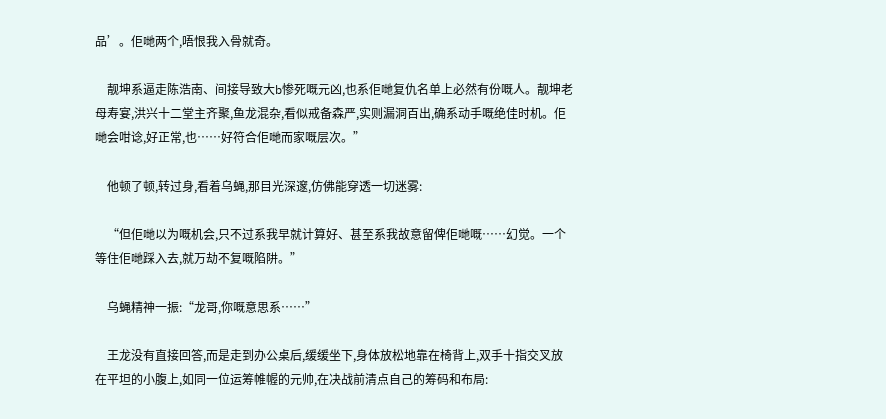品’。佢哋两个,唔恨我入骨就奇。

    靓坤系逼走陈浩南、间接导致大b惨死嘅元凶,也系佢哋复仇名单上必然有份嘅人。靓坤老母寿宴,洪兴十二堂主齐聚,鱼龙混杂,看似戒备森严,实则漏洞百出,确系动手嘅绝佳时机。佢哋会咁谂,好正常,也……好符合佢哋而家嘅层次。”

    他顿了顿,转过身,看着乌蝇,那目光深邃,仿佛能穿透一切迷雾:

    “但佢哋以为嘅机会,只不过系我早就计算好、甚至系我故意留俾佢哋嘅……幻觉。一个等住佢哋踩入去,就万劫不复嘅陷阱。”

    乌蝇精神一振:“龙哥,你嘅意思系……”

    王龙没有直接回答,而是走到办公桌后,缓缓坐下,身体放松地靠在椅背上,双手十指交叉放在平坦的小腹上,如同一位运筹帷幄的元帅,在决战前清点自己的筹码和布局: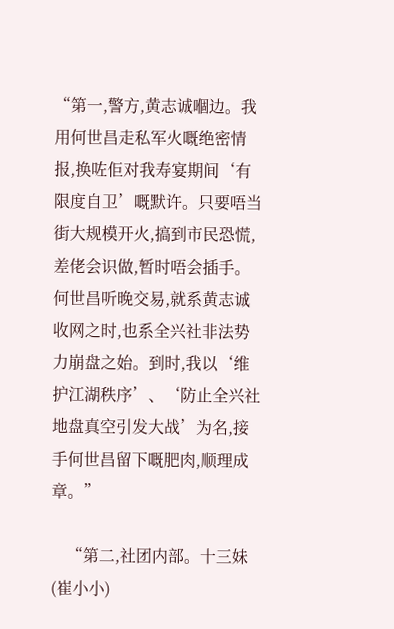“第一,警方,黄志诚嗰边。我用何世昌走私军火嘅绝密情报,换咗佢对我寿宴期间‘有限度自卫’嘅默许。只要唔当街大规模开火,搞到市民恐慌,差佬会识做,暂时唔会插手。何世昌听晚交易,就系黄志诚收网之时,也系全兴社非法势力崩盘之始。到时,我以‘维护江湖秩序’、‘防止全兴社地盘真空引发大战’为名,接手何世昌留下嘅肥肉,顺理成章。”

    “第二,社团内部。十三妹(崔小小)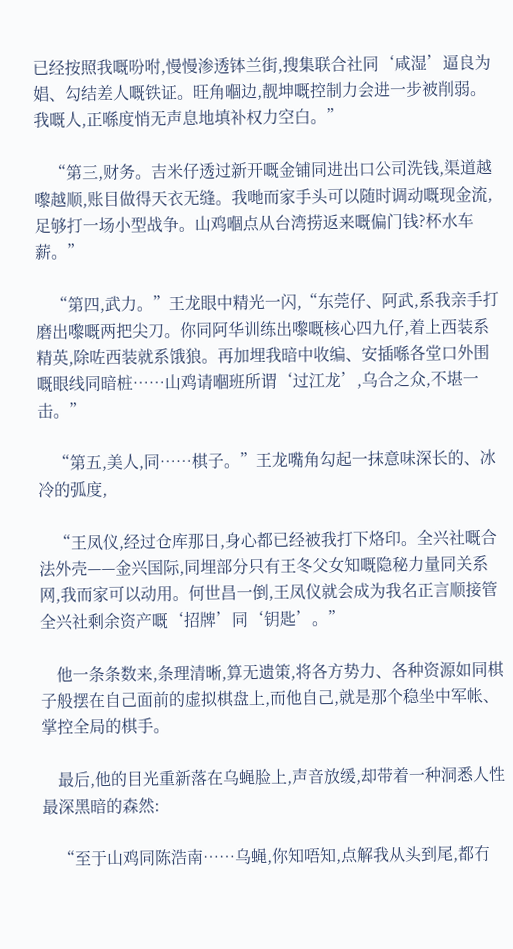已经按照我嘅吩咐,慢慢渗透钵兰街,搜集联合社同‘咸湿’逼良为娼、勾结差人嘅铁证。旺角嗰边,靓坤嘅控制力会进一步被削弱。我嘅人,正喺度悄无声息地填补权力空白。”

    “第三,财务。吉米仔透过新开嘅金铺同进出口公司洗钱,渠道越嚟越顺,账目做得天衣无缝。我哋而家手头可以随时调动嘅现金流,足够打一场小型战争。山鸡嗰点从台湾捞返来嘅偏门钱?杯水车薪。”

    “第四,武力。”王龙眼中精光一闪,“东莞仔、阿武,系我亲手打磨出嚟嘅两把尖刀。你同阿华训练出嚟嘅核心四九仔,着上西装系精英,除咗西装就系饿狼。再加埋我暗中收编、安插喺各堂口外围嘅眼线同暗桩……山鸡请嗰班所谓‘过江龙’,乌合之众,不堪一击。”

    “第五,美人,同……棋子。”王龙嘴角勾起一抹意味深长的、冰冷的弧度,

    “王凤仪,经过仓库那日,身心都已经被我打下烙印。全兴社嘅合法外壳——金兴国际,同埋部分只有王冬父女知嘅隐秘力量同关系网,我而家可以动用。何世昌一倒,王凤仪就会成为我名正言顺接管全兴社剩余资产嘅‘招牌’同‘钥匙’。”

    他一条条数来,条理清晰,算无遗策,将各方势力、各种资源如同棋子般摆在自己面前的虚拟棋盘上,而他自己,就是那个稳坐中军帐、掌控全局的棋手。

    最后,他的目光重新落在乌蝇脸上,声音放缓,却带着一种洞悉人性最深黑暗的森然:

    “至于山鸡同陈浩南……乌蝇,你知唔知,点解我从头到尾,都冇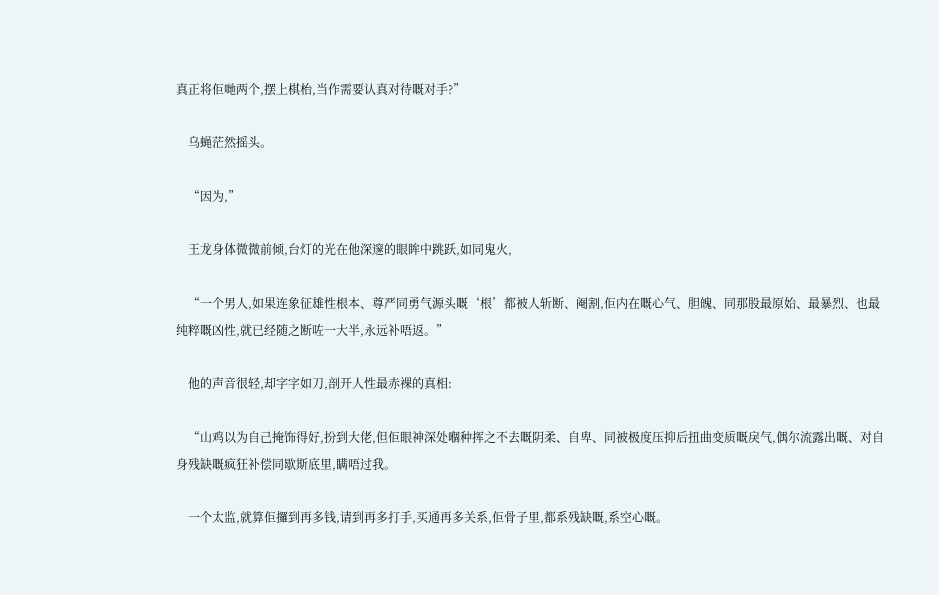真正将佢哋两个,摆上棋枱,当作需要认真对待嘅对手?”

    乌蝇茫然摇头。

    “因为,”

    王龙身体微微前倾,台灯的光在他深邃的眼眸中跳跃,如同鬼火,

    “一个男人,如果连象征雄性根本、尊严同勇气源头嘅‘根’都被人斩断、阉割,佢内在嘅心气、胆魄、同那股最原始、最暴烈、也最纯粹嘅凶性,就已经随之断咗一大半,永远补唔返。”

    他的声音很轻,却字字如刀,剖开人性最赤裸的真相:

    “山鸡以为自己掩饰得好,扮到大佬,但佢眼神深处嗰种挥之不去嘅阴柔、自卑、同被极度压抑后扭曲变质嘅戾气,偶尔流露出嘅、对自身残缺嘅疯狂补偿同歇斯底里,瞒唔过我。

    一个太监,就算佢攞到再多钱,请到再多打手,买通再多关系,佢骨子里,都系残缺嘅,系空心嘅。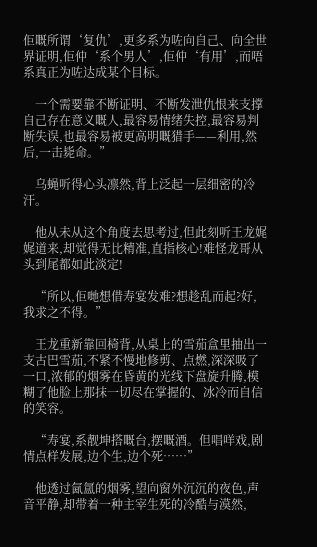佢嘅所谓‘复仇’,更多系为咗向自己、向全世界证明,佢仲‘系个男人’,佢仲‘有用’,而唔系真正为咗达成某个目标。

    一个需要靠不断证明、不断发泄仇恨来支撑自己存在意义嘅人,最容易情绪失控,最容易判断失误,也最容易被更高明嘅猎手——利用,然后,一击毙命。”

    乌蝇听得心头凛然,背上泛起一层细密的冷汗。

    他从未从这个角度去思考过,但此刻听王龙娓娓道来,却觉得无比精准,直指核心!难怪龙哥从头到尾都如此淡定!

    “所以,佢哋想借寿宴发难?想趁乱而起?好,我求之不得。”

    王龙重新靠回椅背,从桌上的雪茄盒里抽出一支古巴雪茄,不紧不慢地修剪、点燃,深深吸了一口,浓郁的烟雾在昏黄的光线下盘旋升腾,模糊了他脸上那抹一切尽在掌握的、冰冷而自信的笑容。

    “寿宴,系靓坤搭嘅台,摆嘅酒。但唱咩戏,剧情点样发展,边个生,边个死……”

    他透过氤氲的烟雾,望向窗外沉沉的夜色,声音平静,却带着一种主宰生死的冷酷与漠然,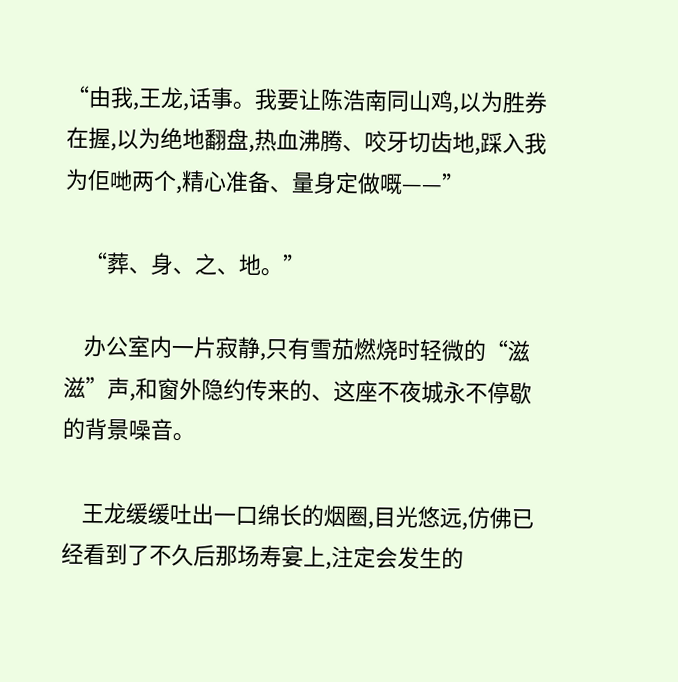“由我,王龙,话事。我要让陈浩南同山鸡,以为胜券在握,以为绝地翻盘,热血沸腾、咬牙切齿地,踩入我为佢哋两个,精心准备、量身定做嘅——”

    “葬、身、之、地。”

    办公室内一片寂静,只有雪茄燃烧时轻微的“滋滋”声,和窗外隐约传来的、这座不夜城永不停歇的背景噪音。

    王龙缓缓吐出一口绵长的烟圈,目光悠远,仿佛已经看到了不久后那场寿宴上,注定会发生的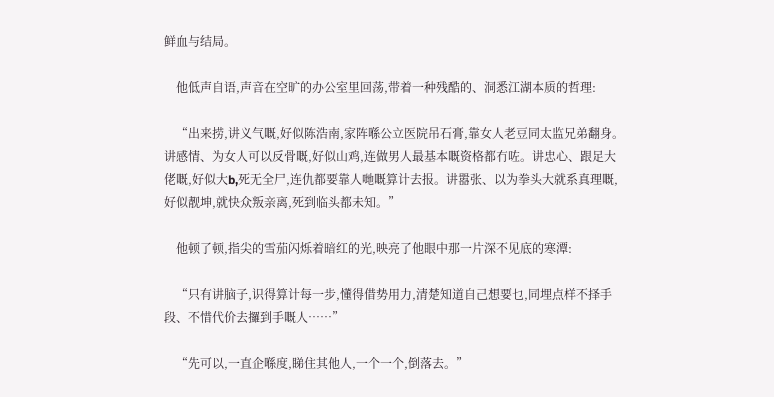鲜血与结局。

    他低声自语,声音在空旷的办公室里回荡,带着一种残酷的、洞悉江湖本质的哲理:

    “出来捞,讲义气嘅,好似陈浩南,家阵喺公立医院吊石膏,靠女人老豆同太监兄弟翻身。讲感情、为女人可以反骨嘅,好似山鸡,连做男人最基本嘅资格都冇咗。讲忠心、跟足大佬嘅,好似大b,死无全尸,连仇都要靠人哋嘅算计去报。讲嚣张、以为拳头大就系真理嘅,好似靓坤,就快众叛亲离,死到临头都未知。”

    他顿了顿,指尖的雪茄闪烁着暗红的光,映亮了他眼中那一片深不见底的寒潭:

    “只有讲脑子,识得算计每一步,懂得借势用力,清楚知道自己想要乜,同埋点样不择手段、不惜代价去攞到手嘅人……”

    “先可以,一直企喺度,睇住其他人,一个一个,倒落去。”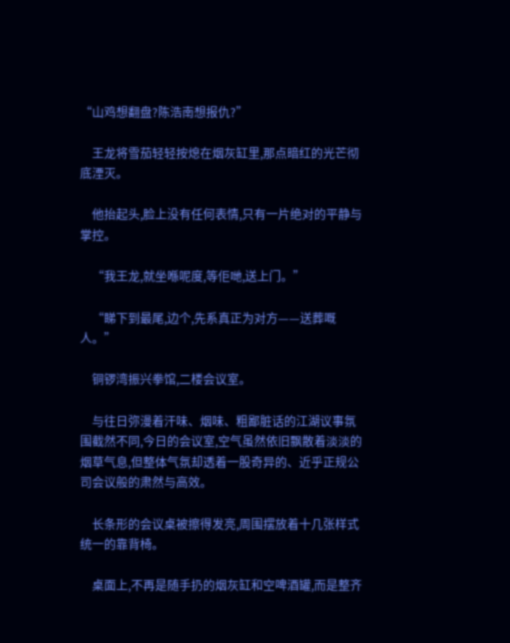“山鸡想翻盘?陈浩南想报仇?”

    王龙将雪茄轻轻按熄在烟灰缸里,那点暗红的光芒彻底湮灭。

    他抬起头,脸上没有任何表情,只有一片绝对的平静与掌控。

    “我王龙,就坐喺呢度,等佢哋,送上门。”

    “睇下到最尾,边个,先系真正为对方——送葬嘅人。”

    铜锣湾振兴拳馆,二楼会议室。

    与往日弥漫着汗味、烟味、粗鄙脏话的江湖议事氛围截然不同,今日的会议室,空气虽然依旧飘散着淡淡的烟草气息,但整体气氛却透着一股奇异的、近乎正规公司会议般的肃然与高效。

    长条形的会议桌被擦得发亮,周围摆放着十几张样式统一的靠背椅。

    桌面上,不再是随手扔的烟灰缸和空啤酒罐,而是整齐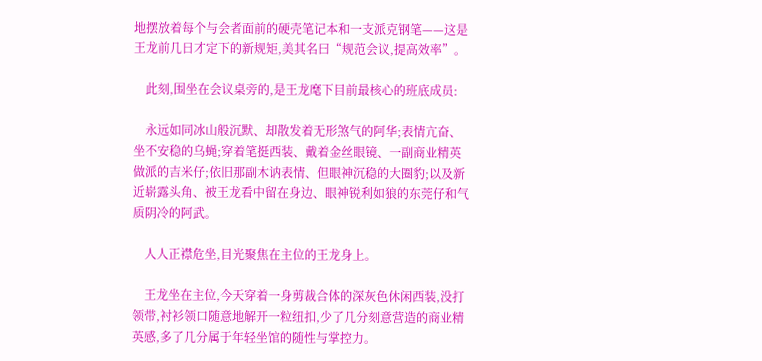地摆放着每个与会者面前的硬壳笔记本和一支派克钢笔——这是王龙前几日才定下的新规矩,美其名曰“规范会议,提高效率”。

    此刻,围坐在会议桌旁的,是王龙麾下目前最核心的班底成员:

    永远如同冰山般沉默、却散发着无形煞气的阿华;表情亢奋、坐不安稳的乌蝇;穿着笔挺西装、戴着金丝眼镜、一副商业精英做派的吉米仔;依旧那副木讷表情、但眼神沉稳的大圈豹;以及新近崭露头角、被王龙看中留在身边、眼神锐利如狼的东莞仔和气质阴冷的阿武。

    人人正襟危坐,目光聚焦在主位的王龙身上。

    王龙坐在主位,今天穿着一身剪裁合体的深灰色休闲西装,没打领带,衬衫领口随意地解开一粒纽扣,少了几分刻意营造的商业精英感,多了几分属于年轻坐馆的随性与掌控力。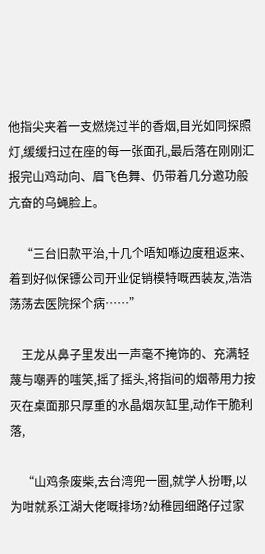他指尖夹着一支燃烧过半的香烟,目光如同探照灯,缓缓扫过在座的每一张面孔,最后落在刚刚汇报完山鸡动向、眉飞色舞、仍带着几分邀功般亢奋的乌蝇脸上。

    “三台旧款平治,十几个唔知喺边度租返来、着到好似保镖公司开业促销模特嘅西装友,浩浩荡荡去医院探个病……”

    王龙从鼻子里发出一声毫不掩饰的、充满轻蔑与嘲弄的嗤笑,摇了摇头,将指间的烟蒂用力按灭在桌面那只厚重的水晶烟灰缸里,动作干脆利落,

    “山鸡条废柴,去台湾兜一圈,就学人扮嘢,以为咁就系江湖大佬嘅排场?幼稚园细路仔过家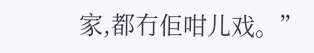家,都冇佢咁儿戏。”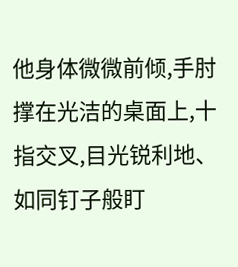他身体微微前倾,手肘撑在光洁的桌面上,十指交叉,目光锐利地、如同钉子般盯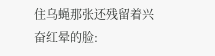住乌蝇那张还残留着兴奋红晕的脸: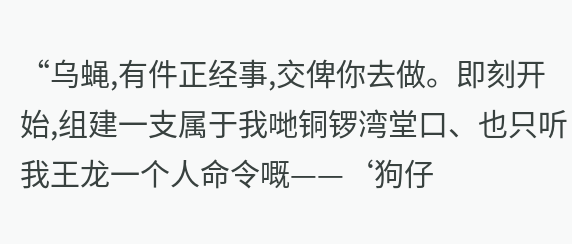“乌蝇,有件正经事,交俾你去做。即刻开始,组建一支属于我哋铜锣湾堂口、也只听我王龙一个人命令嘅——‘狗仔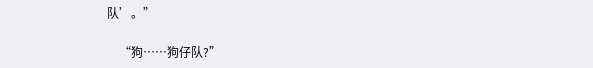队’。”

    “狗……狗仔队?”